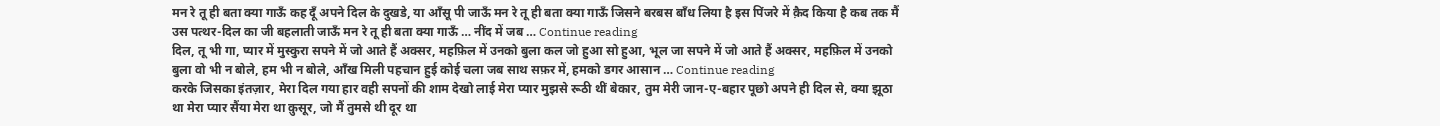मन रे तू ही बता क्या गाऊँ कह दूँ अपने दिल के दुखडे, या आँसू पी जाऊँ मन रे तू ही बता क्या गाऊँ जिसने बरबस बाँध लिया है इस पिंजरे में क़ैद किया है कब तक मैं उस पत्थर-दिल का जी बहलाती जाऊँ मन रे तू ही बता क्या गाऊँ … नींद में जब … Continue reading
दिल, तू भी गा, प्यार में मुस्कुरा सपने में जो आते हैं अक्सर, महफ़िल में उनको बुला कल जो हुआ सो हुआ, भूल जा सपने में जो आते हैं अक्सर, महफ़िल में उनको बुला वो भी न बोले, हम भी न बोले, आँख मिली पहचान हुई कोई चला जब साथ सफ़र में, हमको डगर आसान … Continue reading
करके जिसका इंतज़ार, मेरा दिल गया हार वही सपनों की शाम देखो लाई मेरा प्यार मुझसे रूठी थीं बेकार, तुम मेरी जान-ए-बहार पूछो अपने ही दिल से, क्या झूठा था मेरा प्यार सैंया मेरा था क़ुसूर, जो मैं तुमसे थी दूर था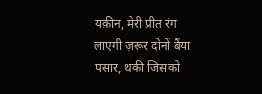यक़ीन, मेरी प्रीत रंग लाएगी ज़रूर दोनों बैंया पसार, थकी जिसको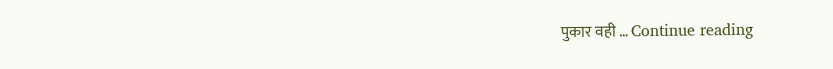पुकार वही … Continue reading